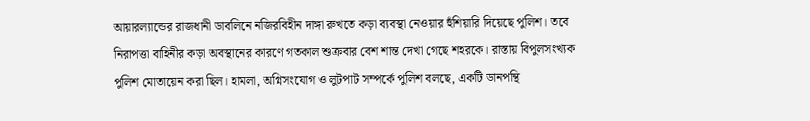আয়ারল্যান্ডের রাজধানী ডাবলিনে নজিরবিহীন দাঙ্গা রুখতে কড়া ব্যবস্থা নেওয়ার হুঁশিয়ারি দিয়েছে পুলিশ। তবে নিরাপত্তা বাহিনীর কড়া অবস্থানের কারণে গতকাল শুক্রবার বেশ শান্ত দেখা গেছে শহরকে। রাস্তায় বিপুলসংখ্যক পুলিশ মোতায়েন করা ছিল। হামলা, অগ্নিসংযোগ ও লুটপাট সম্পর্কে পুলিশ বলছে, একটি ডানপন্থি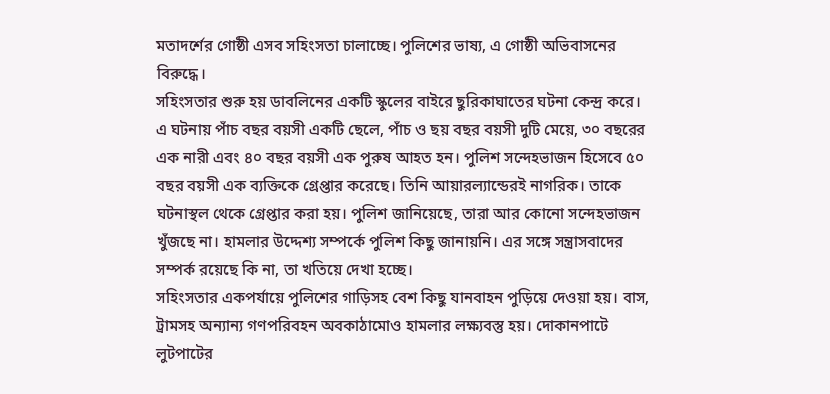মতাদর্শের গোষ্ঠী এসব সহিংসতা চালাচ্ছে। পুলিশের ভাষ্য, এ গোষ্ঠী অভিবাসনের বিরুদ্ধে।
সহিংসতার শুরু হয় ডাবলিনের একটি স্কুলের বাইরে ছুরিকাঘাতের ঘটনা কেন্দ্র করে। এ ঘটনায় পাঁচ বছর বয়সী একটি ছেলে, পাঁচ ও ছয় বছর বয়সী দুটি মেয়ে, ৩০ বছরের এক নারী এবং ৪০ বছর বয়সী এক পুরুষ আহত হন। পুলিশ সন্দেহভাজন হিসেবে ৫০ বছর বয়সী এক ব্যক্তিকে গ্রেপ্তার করেছে। তিনি আয়ারল্যান্ডেরই নাগরিক। তাকে ঘটনাস্থল থেকে গ্রেপ্তার করা হয়। পুলিশ জানিয়েছে, তারা আর কোনো সন্দেহভাজন খুঁজছে না। হামলার উদ্দেশ্য সম্পর্কে পুলিশ কিছু জানায়নি। এর সঙ্গে সন্ত্রাসবাদের সম্পর্ক রয়েছে কি না, তা খতিয়ে দেখা হচ্ছে।
সহিংসতার একপর্যায়ে পুলিশের গাড়িসহ বেশ কিছু যানবাহন পুড়িয়ে দেওয়া হয়। বাস, ট্রামসহ অন্যান্য গণপরিবহন অবকাঠামোও হামলার লক্ষ্যবস্তু হয়। দোকানপাটে লুটপাটের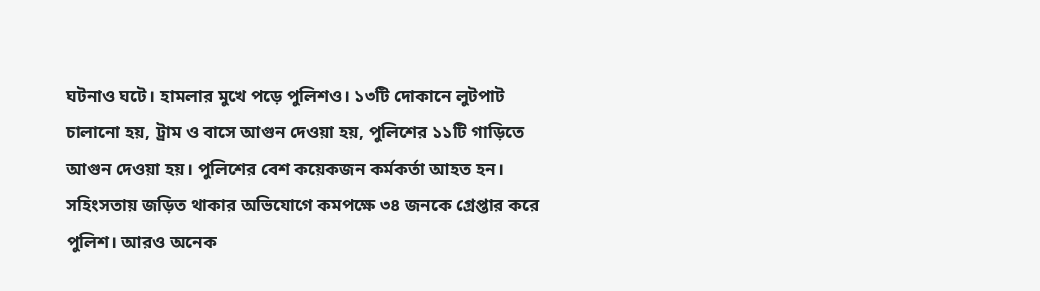ঘটনাও ঘটে। হামলার মুখে পড়ে পুলিশও। ১৩টি দোকানে লুটপাট চালানো হয়, ট্রাম ও বাসে আগুন দেওয়া হয়, পুলিশের ১১টি গাড়িতে আগুন দেওয়া হয়। পুলিশের বেশ কয়েকজন কর্মকর্তা আহত হন। সহিংসতায় জড়িত থাকার অভিযোগে কমপক্ষে ৩৪ জনকে গ্রেপ্তার করে পুলিশ। আরও অনেক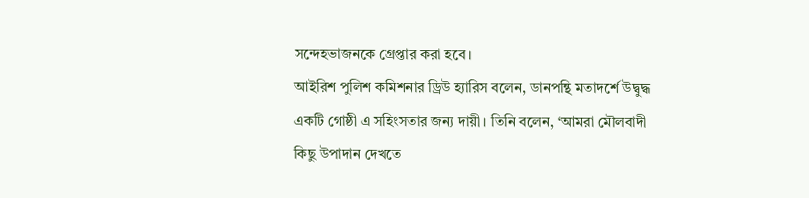সন্দেহভাজনকে গ্রেপ্তার করা হবে।
আইরিশ পুলিশ কমিশনার ড্রিউ হ্যারিস বলেন, ডানপন্থি মতাদর্শে উদ্বুদ্ধ একটি গোষ্ঠী এ সহিংসতার জন্য দায়ী। তিনি বলেন, ‘আমরা মৌলবাদী কিছু উপাদান দেখতে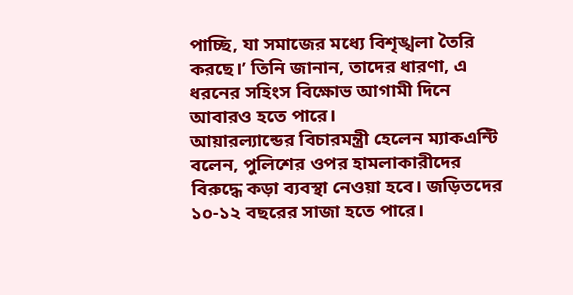পাচ্ছি, যা সমাজের মধ্যে বিশৃঙ্খলা তৈরি করছে।’ তিনি জানান, তাদের ধারণা, এ ধরনের সহিংস বিক্ষোভ আগামী দিনে আবারও হতে পারে।
আয়ারল্যান্ডের বিচারমন্ত্রী হেলেন ম্যাকএন্টি বলেন, পুলিশের ওপর হামলাকারীদের বিরুদ্ধে কড়া ব্যবস্থা নেওয়া হবে। জড়িতদের ১০-১২ বছরের সাজা হতে পারে।